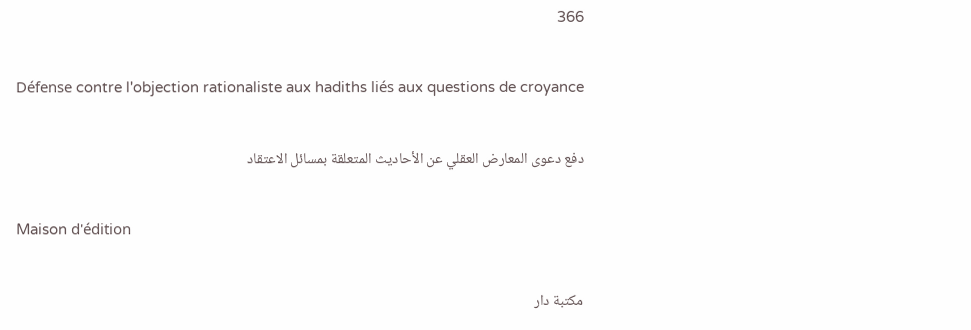366

Défense contre l'objection rationaliste aux hadiths liés aux questions de croyance

دفع دعوى المعارض العقلي عن الأحاديث المتعلقة بمسائل الاعتقاد

Maison d'édition

مکتبة دار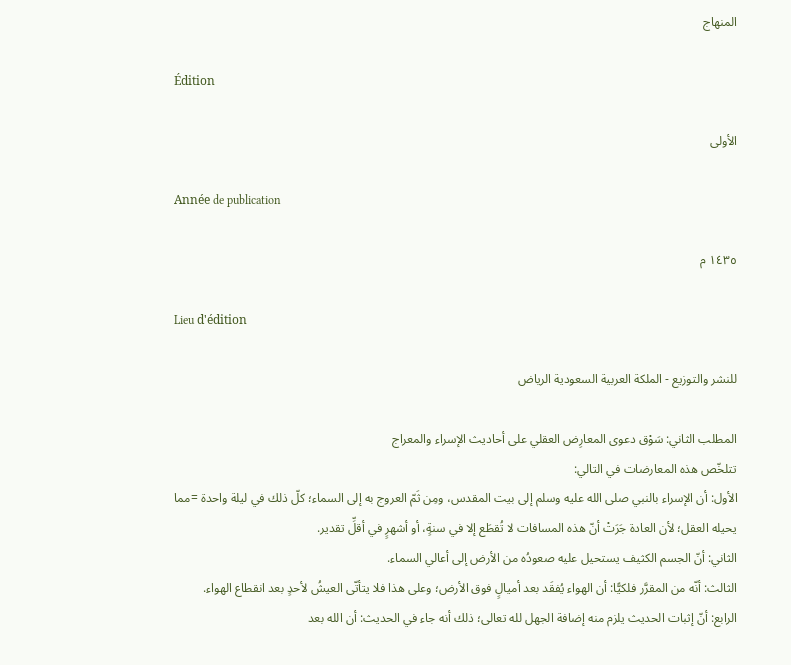المنهاج

Édition

الأولى

Année de publication

١٤٣٥ م

Lieu d'édition

للنشر والتوزيع - الملكة العربية السعودية الرياض

المطلب الثاني: سَوْق دعوى المعارِض العقلي على أحاديث الإسراء والمعراج
تتلخّص هذه المعارضات في التالي:
الأول: أن الإسراء بالنبي صلى الله عليه وسلم إلى بيت المقدس، ومِن ثَمّ العروج به إلى السماء؛ كلّ ذلك في ليلة واحدة =مما يحيله العقل؛ لأن العادة جَرَتْ أنّ هذه المسافات لا تُقطَع إلا في سنةٍ، أو أشهرٍ في أقلِّ تقدير.
الثاني: أنّ الجسم الكثيف يستحيل عليه صعودُه من الأرض إلى أعالي السماء.
الثالث: أنّه من المقرَّر فلكيًّا: أن الهواء يُفقَد بعد أميالٍ فوق الأرض؛ وعلى هذا فلا يتأتّى العيشُ لأحدٍ بعد انقطاع الهواء.
الرابع: أنّ إثبات الحديث يلزم منه إضافة الجهل لله تعالى؛ ذلك أنه جاء في الحديث: أن الله بعد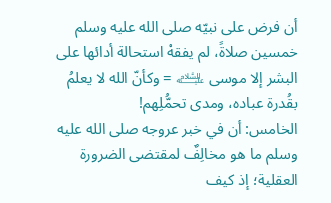أن فرض على نبيّه صلى الله عليه وسلم خمسين صلاةً، لم يفقهْ استحالة أدائها على البشر إلا موسى ﵇ = وكأنّ الله لا يعلمُ بقُدرة عباده، ومدى تحمُّلِهم!
الخامس: أن في خبر عروجه صلى الله عليه وسلم ما هو مخالِفٌ لمقتضى الضرورة العقلية؛ إذ كيف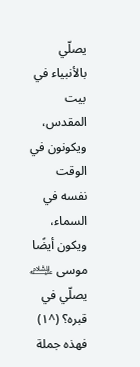يصلّي بالأنبياء في بيت المقدس، ويكونون في الوقت نفسه في السماء، ويكون أيضًا موسى ﵇ يصلّي في قبره؟ (^١)
فهذه جملة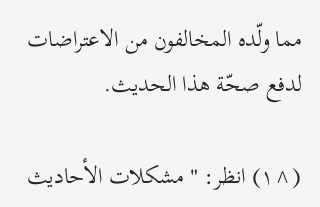مما ولّده المخالفون من الاعتراضات لدفع صحّة هذا الحديث.

(^١) انظر: " مشكلات الأحاديث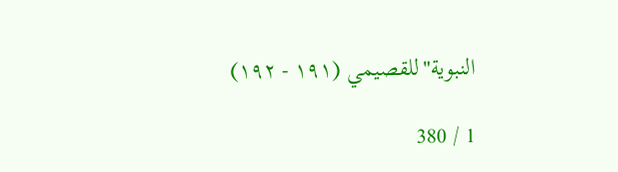النبوية"للقصيمي (١٩١ - ١٩٢)

1 / 380